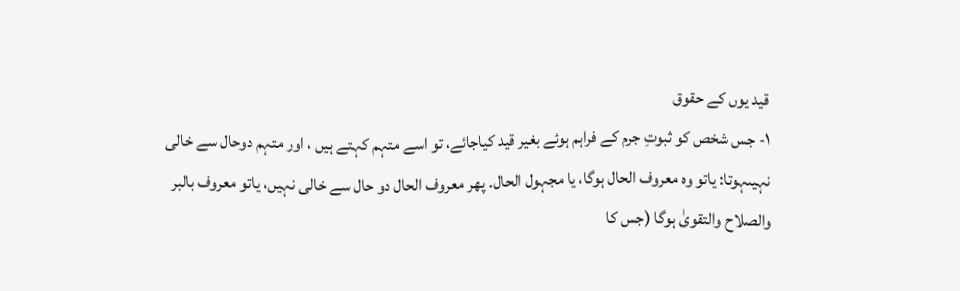قید یوں کے حقوق
۱- جس شخص کو ثبوتِ جرم کے فراہم ہوئے بغیر قید کیاجائے، تو اسے متہم کہتے ہیں ، اور متہم دوحال سے خالی نہیںہوتا: یاتو وہ معروف الحال ہوگا، یا مجہول الحال۔ پھر معروف الحال دو حال سے خالی نہیں، یاتو معروف بالبر والصلاح والتقویٰ ہوگا (جس کا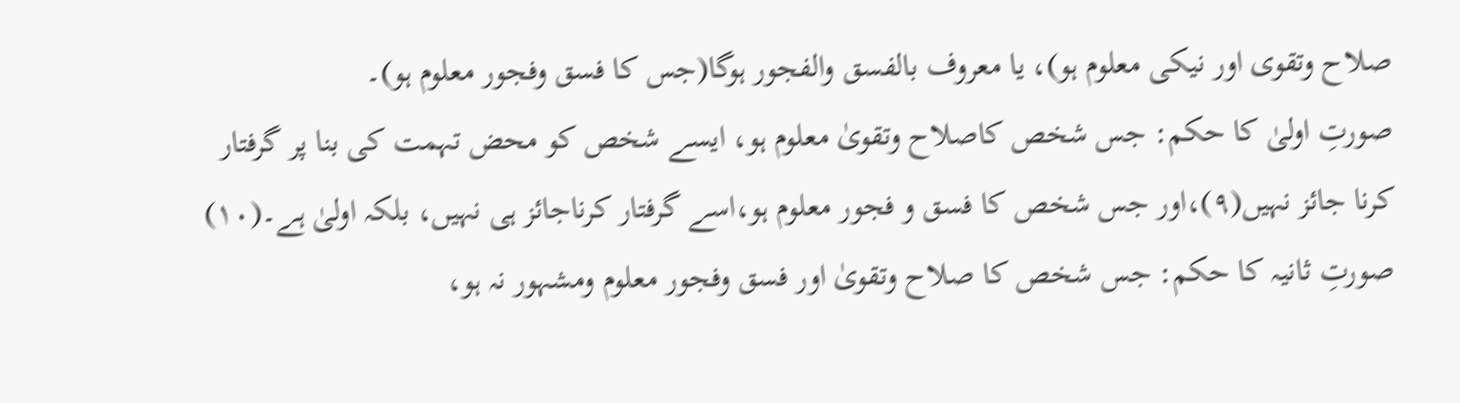صلاح وتقوی اور نیکی معلوم ہو)، یا معروف بالفسق والفجور ہوگا(جس کا فسق وفجور معلوم ہو)۔
صورتِ اولیٰ کا حکم: جس شخص کاصلاح وتقویٰ معلوم ہو، ایسے شخص کو محض تہمت کی بنا پر گرفتار کرنا جائز نہیں(۹)،اور جس شخص کا فسق و فجور معلوم ہو،اسے گرفتار کرناجائز ہی نہیں، بلکہ اولیٰ ہے۔(۱۰)
صورتِ ثانیہ کا حکم: جس شخص کا صلاح وتقویٰ اور فسق وفجور معلوم ومشہور نہ ہو،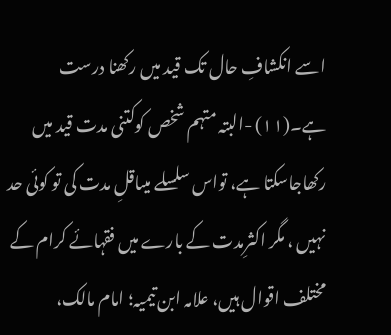اسے انکشافِ حال تک قید میں رکھنا درست ہے۔(۱۱) -البتہ متہم شخص کوکتنی مدت قید میں رکھاجاسکتا ہے، تواس سلسلے میںاقلِ مدت کی تو کوئی حد نہیں ، مگر اکثرِمدت کے بارے میں فقہائے کرام کے مختلف اقوال ہیں، علامہ ابن تیمیہ؛ امام مالک،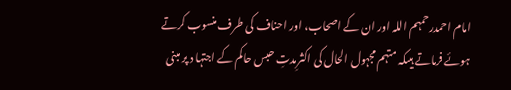امام احمدرحمہم اللہ اور ان کے اصحاب، اور احناف کی طرف منسوب کرتے ہوئے فرماتے ہیںکہ متہم مجہول الحال کی اکثرِمدتِ حبس حاکم کے اجتہا د پر مبنی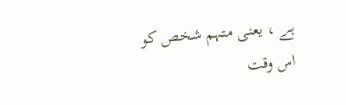ہے ، یعنی متہم شخص کو اس وقت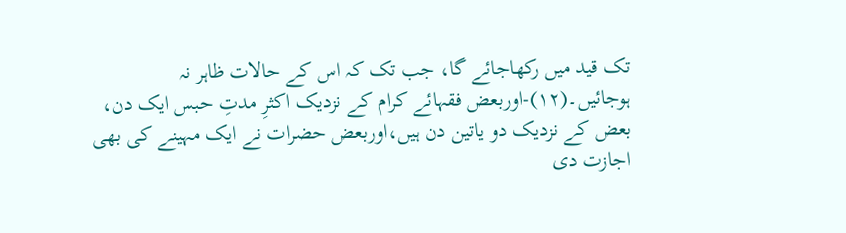تک قید میں رکھاجائے گا، جب تک کہ اس کے حالات ظاہر نہ ہوجائیں۔(۱۲)-اوربعض فقہائے کرام کے نزدیک اکثرِ مدتِ حبس ایک دن، بعض کے نزدیک دو یاتین دن ہیں،اوربعض حضرات نے ایک مہینے کی بھی اجازت دی